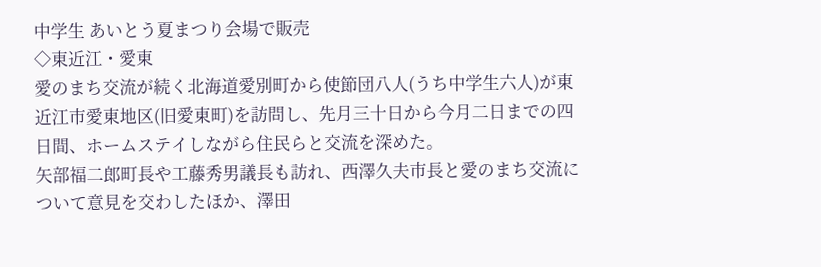中学生 あいとう夏まつり会場で販売
◇東近江・愛東
愛のまち交流が続く北海道愛別町から使節団八人(うち中学生六人)が東近江市愛東地区(旧愛東町)を訪問し、先月三十日から今月二日までの四日間、ホームステイしながら住民らと交流を深めた。
矢部福二郎町長や工藤秀男議長も訪れ、西澤久夫市長と愛のまち交流について意見を交わしたほか、澤田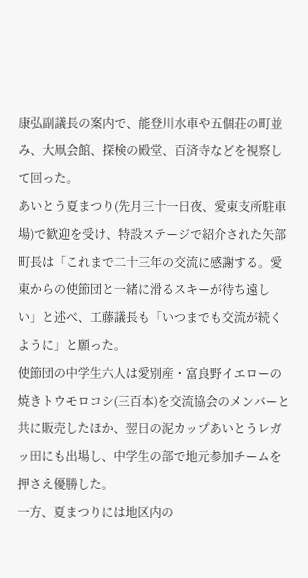康弘副議長の案内で、能登川水車や五個荘の町並み、大凧会館、探検の殿堂、百済寺などを視察して回った。
あいとう夏まつり(先月三十一日夜、愛東支所駐車場)で歓迎を受け、特設ステージで紹介された矢部町長は「これまで二十三年の交流に感謝する。愛東からの使節団と一緒に滑るスキーが待ち遠しい」と述べ、工藤議長も「いつまでも交流が続くように」と願った。
使節団の中学生六人は愛別産・富良野イエローの焼きトウモロコシ(三百本)を交流協会のメンバーと共に販売したほか、翌日の泥カップあいとうレガッ田にも出場し、中学生の部で地元参加チームを押さえ優勝した。
一方、夏まつりには地区内の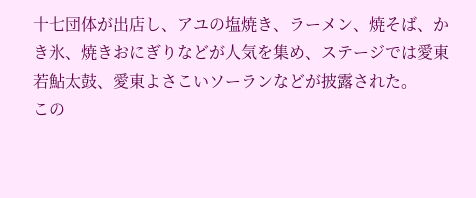十七団体が出店し、アユの塩焼き、ラーメン、焼そば、かき氷、焼きおにぎりなどが人気を集め、ステージでは愛東若鮎太鼓、愛東よさこいソーランなどが披露された。
この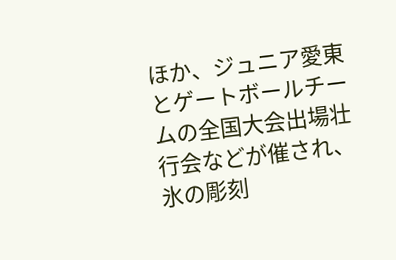ほか、ジュニア愛東とゲートボールチームの全国大会出場壮行会などが催され、氷の彫刻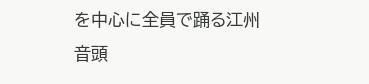を中心に全員で踊る江州音頭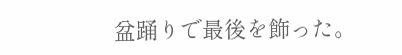盆踊りで最後を飾った。